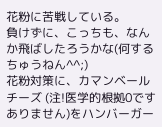花粉に苦戦している。
負けずに、こっちも、なんか飛ばしたろうかな(何するちゅうねん^^;)
花粉対策に、カマンベールチーズ (注!医学的根拠0ですありません)をハンバーガー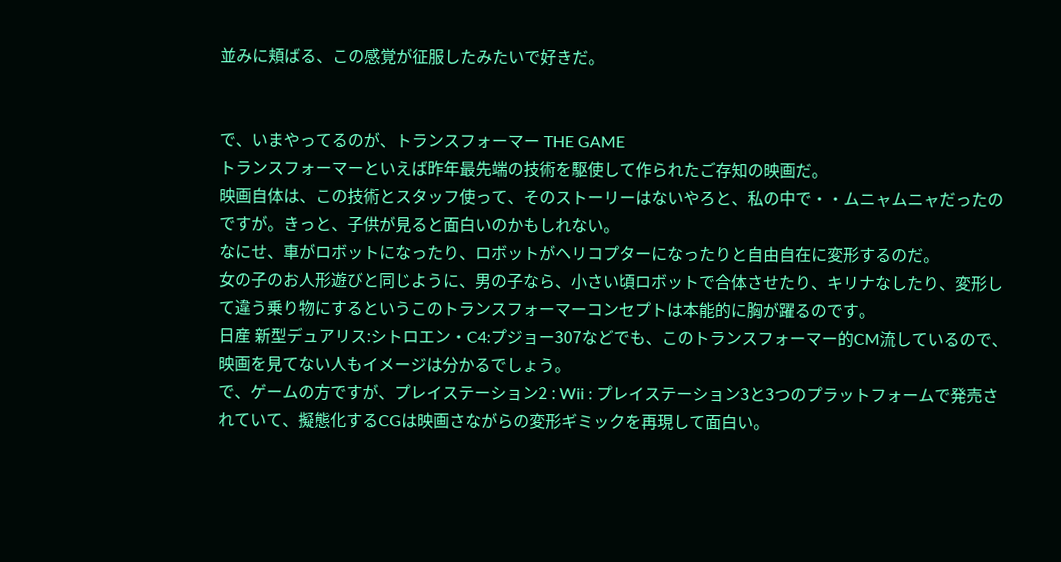並みに頬ばる、この感覚が征服したみたいで好きだ。


で、いまやってるのが、トランスフォーマー THE GAME
トランスフォーマーといえば昨年最先端の技術を駆使して作られたご存知の映画だ。
映画自体は、この技術とスタッフ使って、そのストーリーはないやろと、私の中で・・ムニャムニャだったのですが。きっと、子供が見ると面白いのかもしれない。
なにせ、車がロボットになったり、ロボットがヘリコプターになったりと自由自在に変形するのだ。
女の子のお人形遊びと同じように、男の子なら、小さい頃ロボットで合体させたり、キリナなしたり、変形して違う乗り物にするというこのトランスフォーマーコンセプトは本能的に胸が躍るのです。
日産 新型デュアリス:シトロエン・C4:プジョー307などでも、このトランスフォーマー的CM流しているので、映画を見てない人もイメージは分かるでしょう。
で、ゲームの方ですが、プレイステーション2 : Wii : プレイステーション3と3つのプラットフォームで発売されていて、擬態化するCGは映画さながらの変形ギミックを再現して面白い。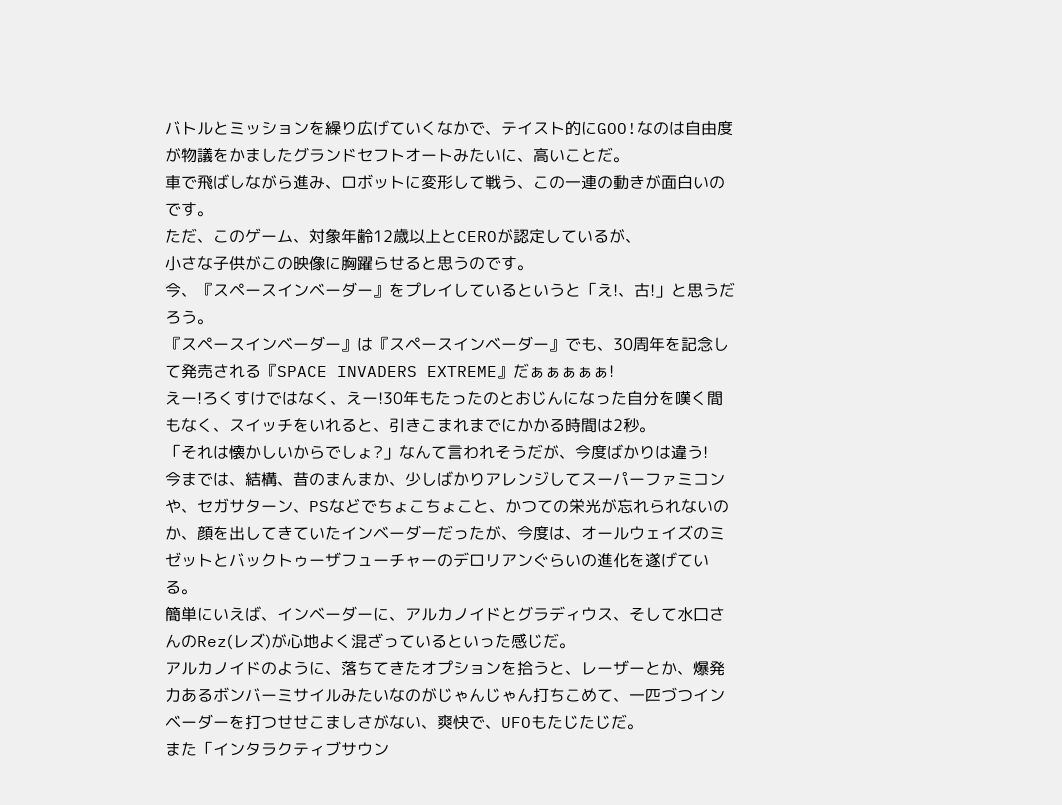バトルとミッションを繰り広げていくなかで、テイスト的にGOO!なのは自由度が物議をかましたグランドセフトオートみたいに、高いことだ。
車で飛ばしながら進み、ロボットに変形して戦う、この一連の動きが面白いのです。
ただ、このゲーム、対象年齢12歳以上とCEROが認定しているが、
小さな子供がこの映像に胸躍らせると思うのです。
今、『スペースインベーダー』をプレイしているというと「え!、古!」と思うだろう。
『スペースインベーダー』は『スペースインベーダー』でも、30周年を記念して発売される『SPACE INVADERS EXTREME』だぁぁぁぁぁ!
えー!ろくすけではなく、えー!30年もたったのとおじんになった自分を嘆く間もなく、スイッチをいれると、引きこまれまでにかかる時間は2秒。
「それは懐かしいからでしょ?」なんて言われそうだが、今度ばかりは違う!
今までは、結構、昔のまんまか、少しばかりアレンジしてスーパーファミコンや、セガサターン、PSなどでちょこちょこと、かつての栄光が忘れられないのか、顔を出してきていたインベーダーだったが、今度は、オールウェイズのミゼットとバックトゥーザフューチャーのデロリアンぐらいの進化を遂げている。
簡単にいえば、インベーダーに、アルカノイドとグラディウス、そして水口さんのRez(レズ)が心地よく混ざっているといった感じだ。
アルカノイドのように、落ちてきたオプションを拾うと、レーザーとか、爆発力あるボンバーミサイルみたいなのがじゃんじゃん打ちこめて、一匹づつインベーダーを打つせせこましさがない、爽快で、UFOもたじたじだ。
また「インタラクティブサウン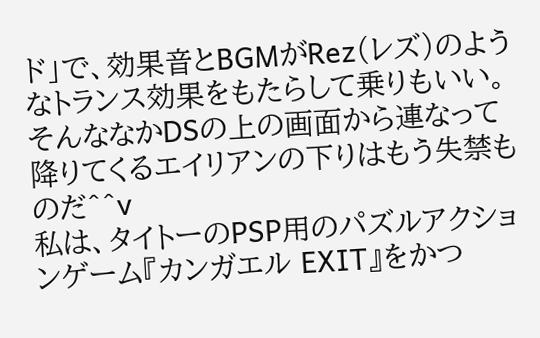ド」で、効果音とBGMがRez(レズ)のようなトランス効果をもたらして乗りもいい。
そんななかDSの上の画面から連なって降りてくるエイリアンの下りはもう失禁ものだ^^v
私は、タイトーのPSP用のパズルアクションゲーム『カンガエル EXIT』をかつ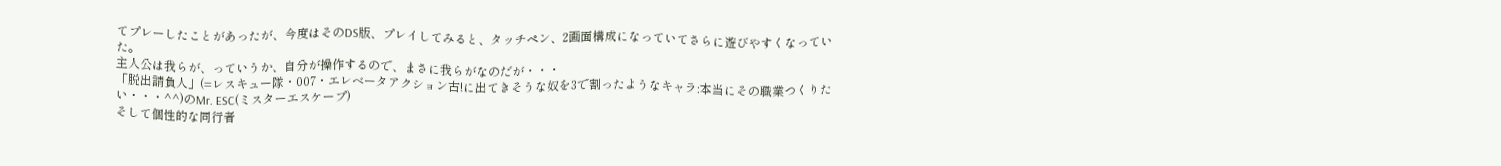てプレーしたことがあったが、今度はそのDS版、プレイしてみると、タッチペン、2画面構成になっていてさらに遊びやすくなっていた。
主人公は我らが、っていうか、自分が操作するので、まさに我らがなのだが・・・
「脱出請負人」(=レスキュー隊・007・エレベータアクション古!に出てきそうな奴を3で割ったようなキャラ:本当にその職業つくりたい・・・^^)のMr. ESC(ミスターエスケープ)
そして個性的な同行者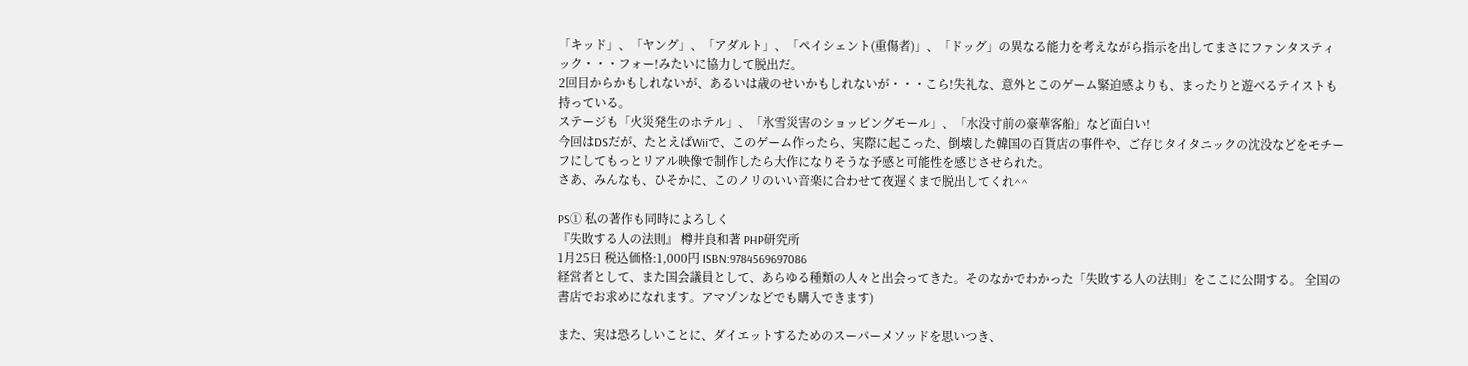「キッド」、「ヤング」、「アダルト」、「ペイシェント(重傷者)」、「ドッグ」の異なる能力を考えながら指示を出してまさにファンタスティック・・・フォー!みたいに協力して脱出だ。
2回目からかもしれないが、あるいは歳のせいかもしれないが・・・こら!失礼な、意外とこのゲーム緊迫感よりも、まったりと遊べるテイストも持っている。
ステージも「火災発生のホテル」、「氷雪災害のショッピングモール」、「水没寸前の豪華客船」など面白い!
今回はDSだが、たとえばWiiで、このゲーム作ったら、実際に起こった、倒壊した韓国の百貨店の事件や、ご存じタイタニックの沈没などをモチーフにしてもっとリアル映像で制作したら大作になりそうな予感と可能性を感じさせられた。
さあ、みんなも、ひそかに、このノリのいい音楽に合わせて夜遅くまで脱出してくれ^^

PS① 私の著作も同時によろしく
『失敗する人の法則』 樽井良和著 PHP研究所
1月25日 税込価格:1,000円 ISBN:9784569697086
経営者として、また国会議員として、あらゆる種類の人々と出会ってきた。そのなかでわかった「失敗する人の法則」をここに公開する。 全国の書店でお求めになれます。アマゾンなどでも購入できます)

また、実は恐ろしいことに、ダイエットするためのスーパーメソッドを思いつき、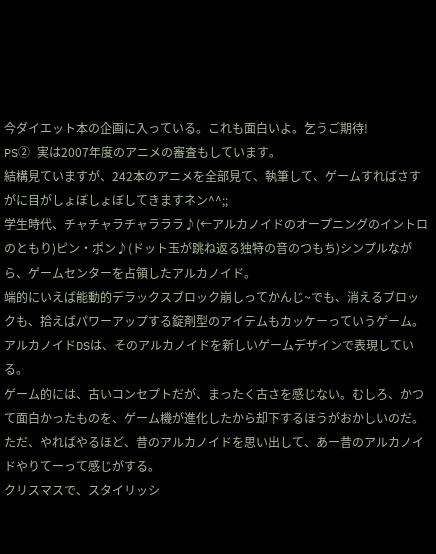今ダイエット本の企画に入っている。これも面白いよ。乞うご期待!
PS② 実は2007年度のアニメの審査もしています。
結構見ていますが、242本のアニメを全部見て、執筆して、ゲームすればさすがに目がしょぼしょぼしてきますネン^^;;
学生時代、チャチャラチャラララ♪(←アルカノイドのオープニングのイントロのともり)ピン・ポン♪(ドット玉が跳ね返る独特の音のつもち)シンプルながら、ゲームセンターを占領したアルカノイド。
端的にいえば能動的デラックスブロック崩しってかんじ~でも、消えるブロックも、拾えばパワーアップする錠剤型のアイテムもカッケーっていうゲーム。
アルカノイドDSは、そのアルカノイドを新しいゲームデザインで表現している。
ゲーム的には、古いコンセプトだが、まったく古さを感じない。むしろ、かつて面白かったものを、ゲーム機が進化したから却下するほうがおかしいのだ。
ただ、やればやるほど、昔のアルカノイドを思い出して、あー昔のアルカノイドやりてーって感じがする。
クリスマスで、スタイリッシ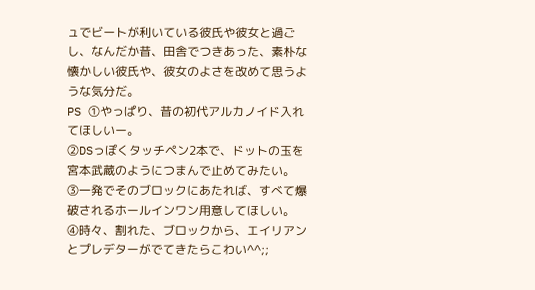ュでビートが利いている彼氏や彼女と過ごし、なんだか昔、田舎でつきあった、素朴な懐かしい彼氏や、彼女のよさを改めて思うような気分だ。
PS ①やっぱり、昔の初代アルカノイド入れてほしいー。
②DSっぽくタッチペン2本で、ドットの玉を宮本武蔵のようにつまんで止めてみたい。
③一発でそのブロックにあたれば、すべて爆破されるホールインワン用意してほしい。
④時々、割れた、ブロックから、エイリアンとプレデターがでてきたらこわい^^;;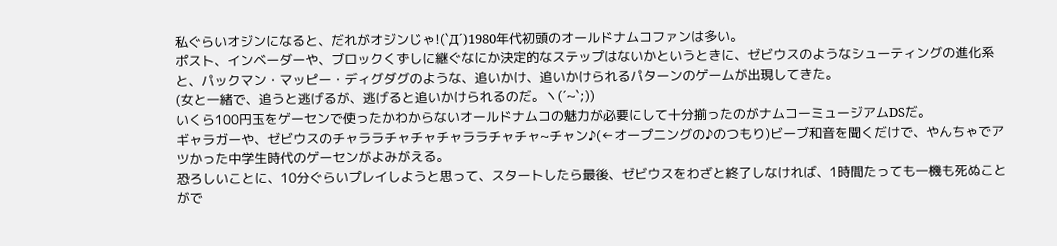私ぐらいオジンになると、だれがオジンじゃ!(`Д´)1980年代初頭のオールドナムコファンは多い。
ポスト、インベーダーや、ブロックくずしに継ぐなにか決定的なステップはないかというときに、ゼビウスのようなシューティングの進化系と、パックマン・マッピー・ディグダグのような、追いかけ、追いかけられるパターンのゲームが出現してきた。
(女と一緒で、追うと逃げるが、逃げると追いかけられるのだ。ヽ(´~`;))
いくら100円玉をゲーセンで使ったかわからないオールドナムコの魅力が必要にして十分揃ったのがナムコーミュージアムDSだ。
ギャラガーや、ゼビウスのチャララチャチャチャララチャチャ~チャン♪(←オープニングの♪のつもり)ビーブ和音を聞くだけで、やんちゃでアツかった中学生時代のゲーセンがよみがえる。
恐ろしいことに、10分ぐらいプレイしようと思って、スタートしたら最後、ゼビウスをわざと終了しなければ、1時間たっても一機も死ぬことがで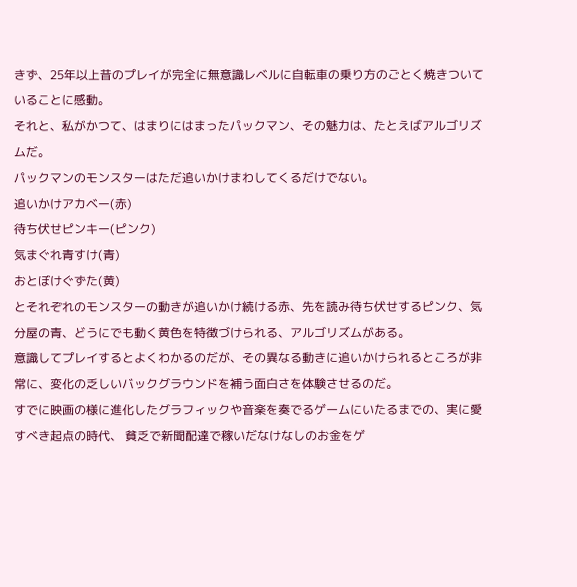きず、25年以上昔のプレイが完全に無意識レベルに自転車の乗り方のごとく焼きついていることに感動。
それと、私がかつて、はまりにはまったパックマン、その魅力は、たとえばアルゴリズムだ。
パックマンのモンスターはただ追いかけまわしてくるだけでない。
追いかけアカベー(赤)
待ち伏せピンキー(ピンク)
気まぐれ青すけ(青)
おとぼけぐずた(黄)
とそれぞれのモンスターの動きが追いかけ続ける赤、先を読み待ち伏せするピンク、気分屋の青、どうにでも動く黄色を特徴づけられる、アルゴリズムがある。
意識してプレイするとよくわかるのだが、その異なる動きに追いかけられるところが非常に、変化の乏しいバックグラウンドを補う面白さを体験させるのだ。
すでに映画の様に進化したグラフィックや音楽を奏でるゲームにいたるまでの、実に愛すべき起点の時代、 貧乏で新聞配達で稼いだなけなしのお金をゲ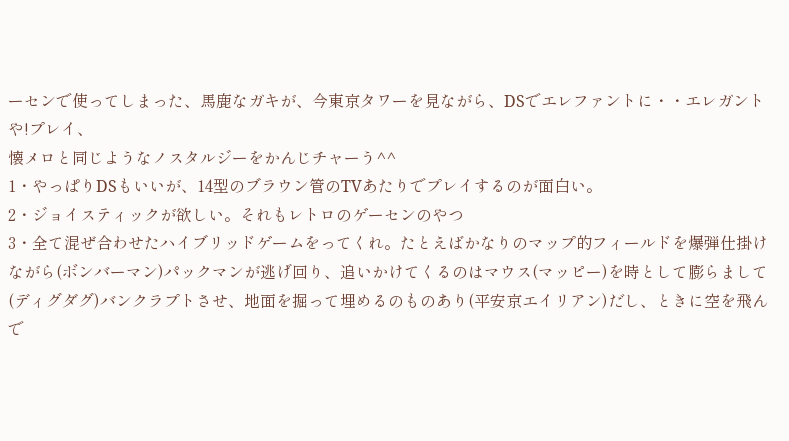ーセンで使ってしまった、馬鹿なガキが、今東京タワーを見ながら、DSでエレファントに・・エレガントや!プレイ、
懐メロと同じようなノスタルジーをかんじチャーう^^
1・やっぱりDSもいいが、14型のブラウン管のTVあたりでプレイするのが面白い。
2・ジョイスティックが欲しい。それもレトロのゲーセンのやつ
3・全て混ぜ合わせたハイブリッドゲームをってくれ。たとえばかなりのマップ的フィールドを爆弾仕掛けながら(ボンバーマン)パックマンが逃げ回り、追いかけてくるのはマウス(マッピー)を時として膨らまして(ディグダグ)バンクラプトさせ、地面を掘って埋めるのものあり(平安京エイリアン)だし、ときに空を飛んで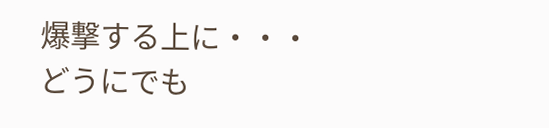爆撃する上に・・・どうにでも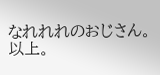なれれれのおじさん。
以上。